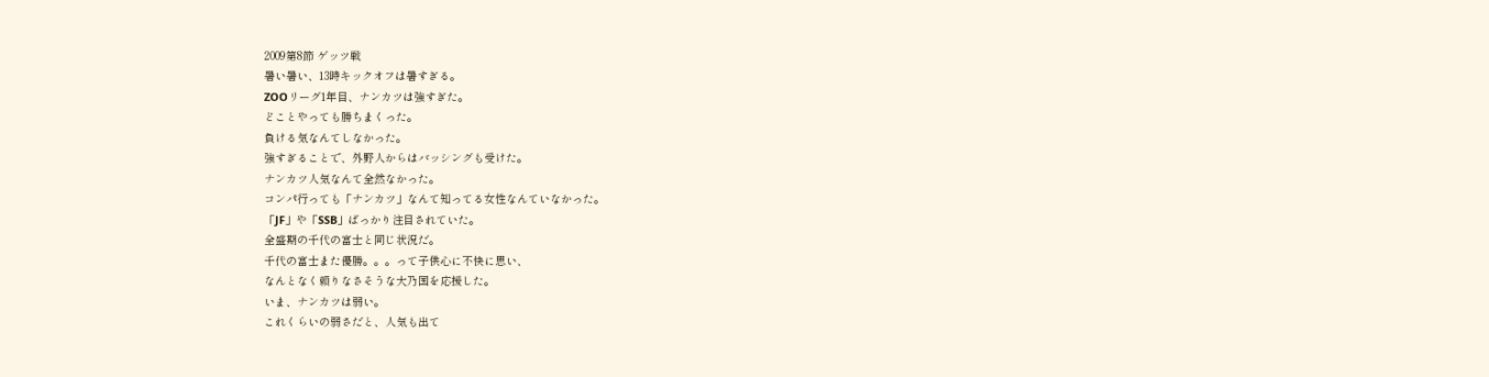2009第8節 ゲッツ戦
暑い暑い、13時キックオフは暑すぎる。
ZOOリーグ1年目、ナンカツは強すぎた。
どことやっても勝ちまくった。
負ける気なんてしなかった。
強すぎることで、外野人からはバッシングも受けた。
ナンカツ人気なんて全然なかった。
コンパ行っても「ナンカツ」なんて知ってる女性なんていなかった。
「JF」や「SSB」ばっかり注目されていた。
全盛期の千代の富士と同じ状況だ。
千代の富士また優勝。。。って子供心に不快に思い、
なんとなく頼りなさそうな大乃国を応援した。
いま、ナンカツは弱い。
これくらいの弱さだと、人気も出て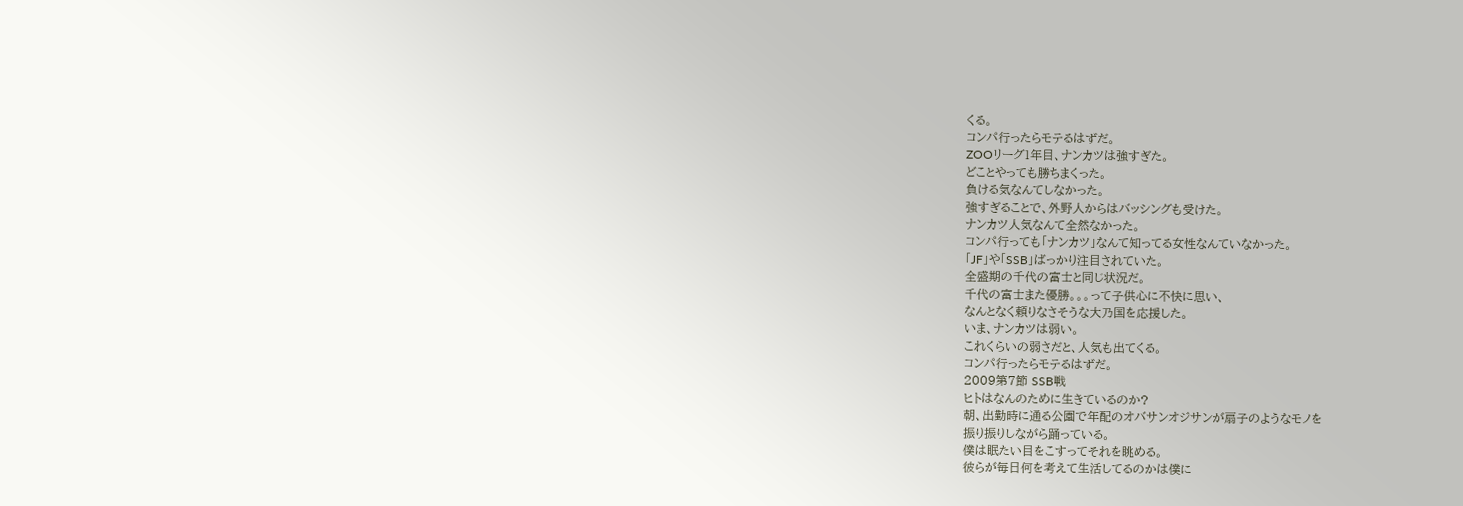くる。
コンパ行ったらモテるはずだ。
ZOOリーグ1年目、ナンカツは強すぎた。
どことやっても勝ちまくった。
負ける気なんてしなかった。
強すぎることで、外野人からはバッシングも受けた。
ナンカツ人気なんて全然なかった。
コンパ行っても「ナンカツ」なんて知ってる女性なんていなかった。
「JF」や「SSB」ばっかり注目されていた。
全盛期の千代の富士と同じ状況だ。
千代の富士また優勝。。。って子供心に不快に思い、
なんとなく頼りなさそうな大乃国を応援した。
いま、ナンカツは弱い。
これくらいの弱さだと、人気も出てくる。
コンパ行ったらモテるはずだ。
2009第7節 SSB戦
ヒトはなんのために生きているのか?
朝、出勤時に通る公園で年配のオバサンオジサンが扇子のようなモノを
振り振りしながら踊っている。
僕は眠たい目をこすってそれを眺める。
彼らが毎日何を考えて生活してるのかは僕に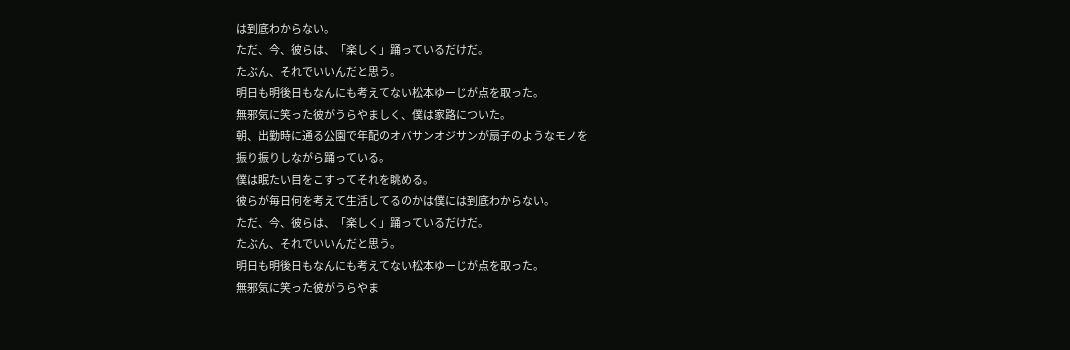は到底わからない。
ただ、今、彼らは、「楽しく」踊っているだけだ。
たぶん、それでいいんだと思う。
明日も明後日もなんにも考えてない松本ゆーじが点を取った。
無邪気に笑った彼がうらやましく、僕は家路についた。
朝、出勤時に通る公園で年配のオバサンオジサンが扇子のようなモノを
振り振りしながら踊っている。
僕は眠たい目をこすってそれを眺める。
彼らが毎日何を考えて生活してるのかは僕には到底わからない。
ただ、今、彼らは、「楽しく」踊っているだけだ。
たぶん、それでいいんだと思う。
明日も明後日もなんにも考えてない松本ゆーじが点を取った。
無邪気に笑った彼がうらやま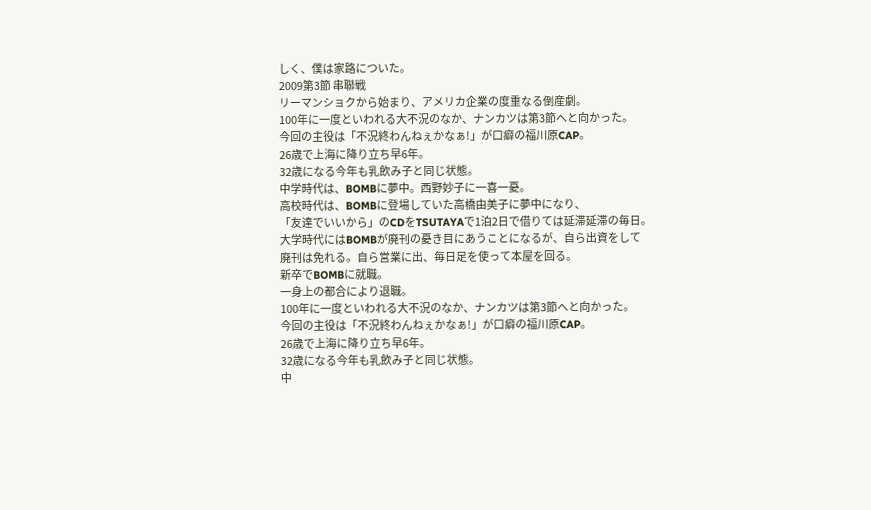しく、僕は家路についた。
2009第3節 串聯戦
リーマンショクから始まり、アメリカ企業の度重なる倒産劇。
100年に一度といわれる大不況のなか、ナンカツは第3節へと向かった。
今回の主役は「不況終わんねぇかなぁ!」が口癖の福川原CAP。
26歳で上海に降り立ち早6年。
32歳になる今年も乳飲み子と同じ状態。
中学時代は、BOMBに夢中。西野妙子に一喜一憂。
高校時代は、BOMBに登場していた高橋由美子に夢中になり、
「友達でいいから」のCDをTSUTAYAで1泊2日で借りては延滞延滞の毎日。
大学時代にはBOMBが廃刊の憂き目にあうことになるが、自ら出資をして
廃刊は免れる。自ら営業に出、毎日足を使って本屋を回る。
新卒でBOMBに就職。
一身上の都合により退職。
100年に一度といわれる大不況のなか、ナンカツは第3節へと向かった。
今回の主役は「不況終わんねぇかなぁ!」が口癖の福川原CAP。
26歳で上海に降り立ち早6年。
32歳になる今年も乳飲み子と同じ状態。
中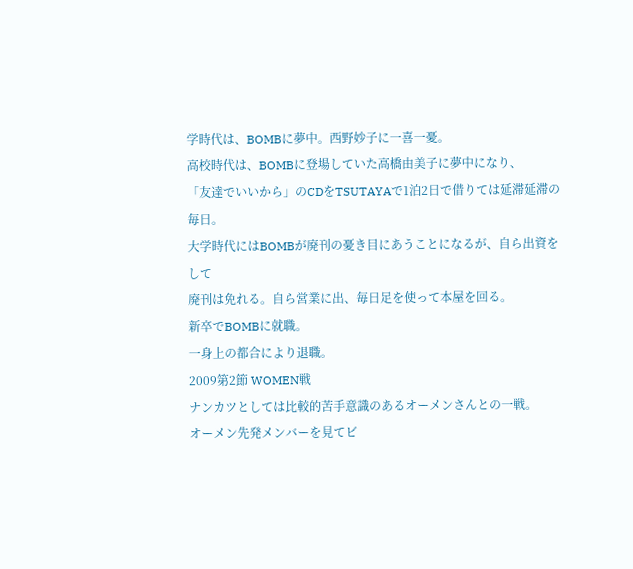学時代は、BOMBに夢中。西野妙子に一喜一憂。
高校時代は、BOMBに登場していた高橋由美子に夢中になり、
「友達でいいから」のCDをTSUTAYAで1泊2日で借りては延滞延滞の毎日。
大学時代にはBOMBが廃刊の憂き目にあうことになるが、自ら出資をして
廃刊は免れる。自ら営業に出、毎日足を使って本屋を回る。
新卒でBOMBに就職。
一身上の都合により退職。
2009第2節 WOMEN戦
ナンカツとしては比較的苦手意識のあるオーメンさんとの一戦。
オーメン先発メンバーを見てビ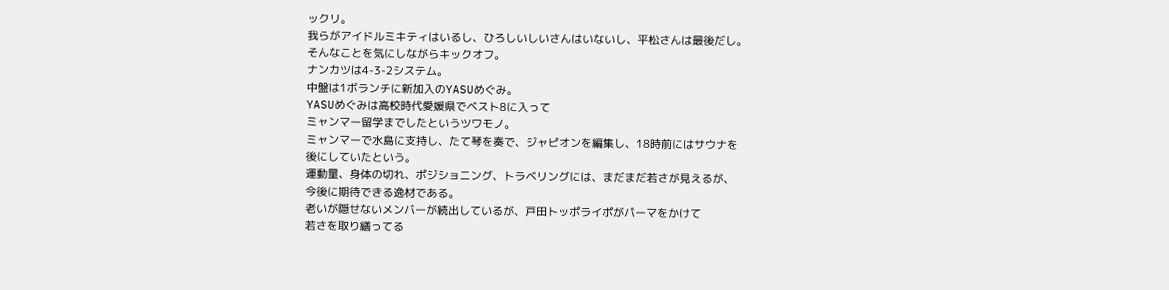ックリ。
我らがアイドルミキティはいるし、ひろしいしいさんはいないし、平松さんは最後だし。
そんなことを気にしながらキックオフ。
ナンカツは4-3-2システム。
中盤は1ボランチに新加入のYASUめぐみ。
YASUめぐみは高校時代愛媛県でベスト8に入って
ミャンマー留学までしたというツワモノ。
ミャンマーで水島に支持し、たて琴を奏で、ジャピオンを編集し、18時前にはサウナを
後にしていたという。
運動量、身体の切れ、ポジショニング、トラベリングには、まだまだ若さが見えるが、
今後に期待できる逸材である。
老いが隠せないメンバーが続出しているが、戸田トッポライポがパーマをかけて
若さを取り繕ってる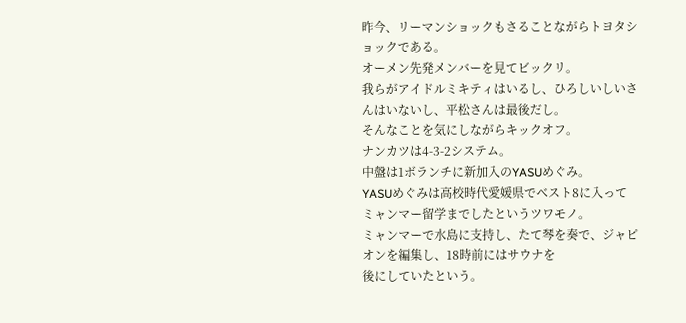昨今、リーマンショックもさることながらトヨタショックである。
オーメン先発メンバーを見てビックリ。
我らがアイドルミキティはいるし、ひろしいしいさんはいないし、平松さんは最後だし。
そんなことを気にしながらキックオフ。
ナンカツは4-3-2システム。
中盤は1ボランチに新加入のYASUめぐみ。
YASUめぐみは高校時代愛媛県でベスト8に入って
ミャンマー留学までしたというツワモノ。
ミャンマーで水島に支持し、たて琴を奏で、ジャピオンを編集し、18時前にはサウナを
後にしていたという。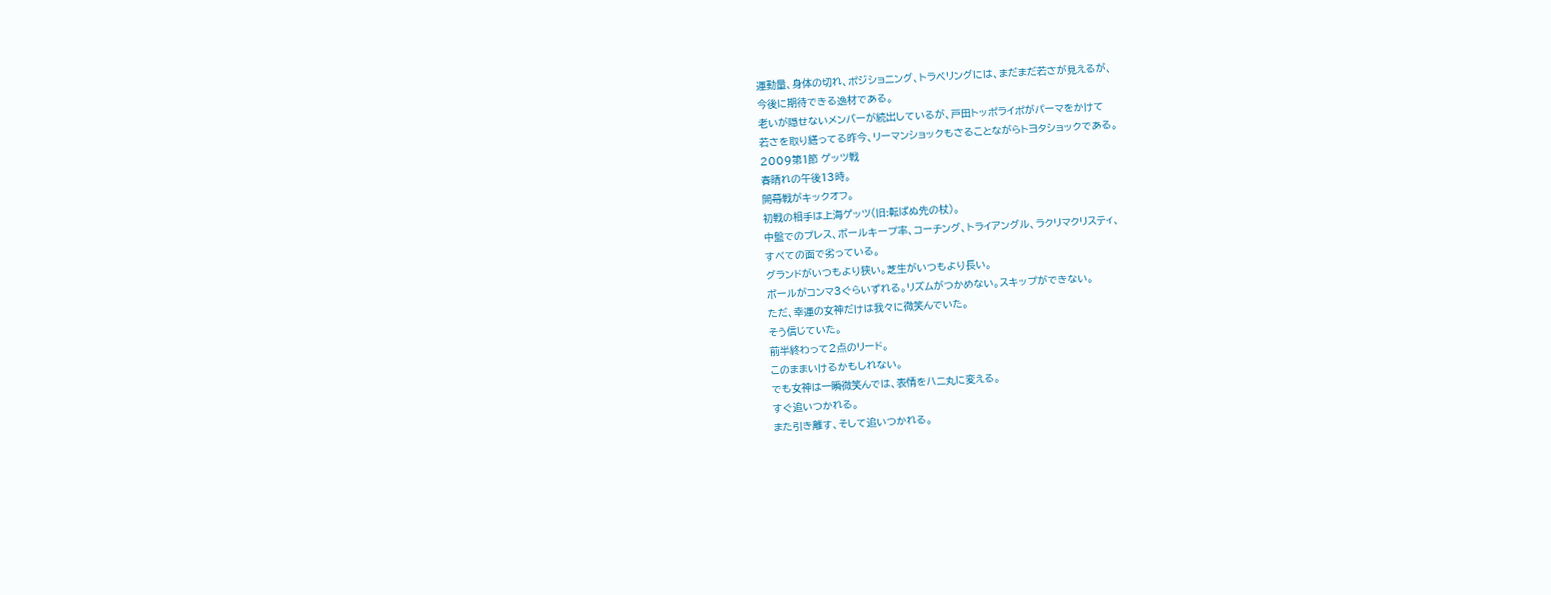運動量、身体の切れ、ポジショニング、トラベリングには、まだまだ若さが見えるが、
今後に期待できる逸材である。
老いが隠せないメンバーが続出しているが、戸田トッポライポがパーマをかけて
若さを取り繕ってる昨今、リーマンショックもさることながらトヨタショックである。
2009第1節 ゲッツ戦
春晴れの午後13時。
開幕戦がキックオフ。
初戦の相手は上海ゲッツ(旧:転ばぬ先の杖)。
中盤でのプレス、ボールキープ率、コーチング、トライアングル、ラクリマクリスティ、
すべての面で劣っている。
グランドがいつもより狭い。芝生がいつもより長い。
ボールがコンマ3ぐらいずれる。リズムがつかめない。スキップができない。
ただ、幸運の女神だけは我々に微笑んでいた。
そう信じていた。
前半終わって2点のリード。
このままいけるかもしれない。
でも女神は一瞬微笑んでは、表情をハニ丸に変える。
すぐ追いつかれる。
また引き離す、そして追いつかれる。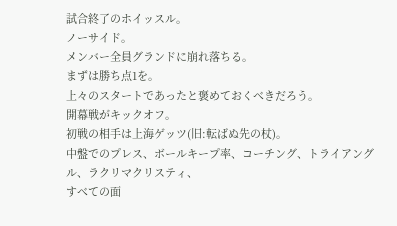試合終了のホイッスル。
ノーサイド。
メンバー全員グランドに崩れ落ちる。
まずは勝ち点1を。
上々のスタートであったと褒めておくべきだろう。
開幕戦がキックオフ。
初戦の相手は上海ゲッツ(旧:転ばぬ先の杖)。
中盤でのプレス、ボールキープ率、コーチング、トライアングル、ラクリマクリスティ、
すべての面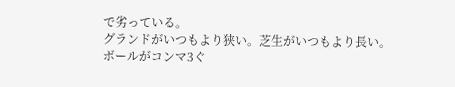で劣っている。
グランドがいつもより狭い。芝生がいつもより長い。
ボールがコンマ3ぐ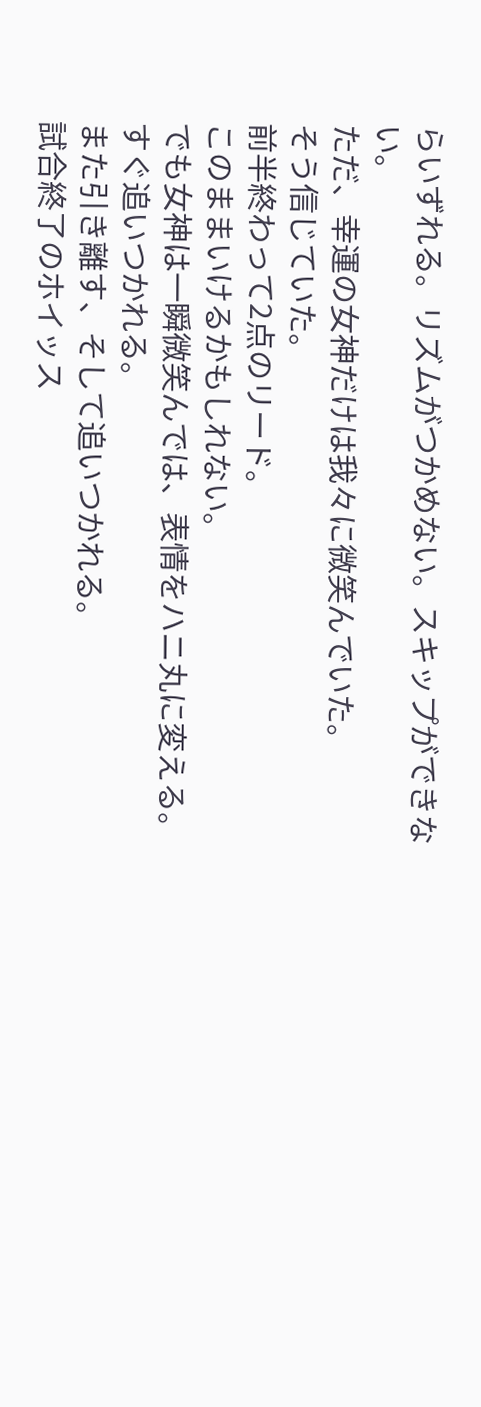らいずれる。リズムがつかめない。スキップができない。
ただ、幸運の女神だけは我々に微笑んでいた。
そう信じていた。
前半終わって2点のリード。
このままいけるかもしれない。
でも女神は一瞬微笑んでは、表情をハニ丸に変える。
すぐ追いつかれる。
また引き離す、そして追いつかれる。
試合終了のホイッス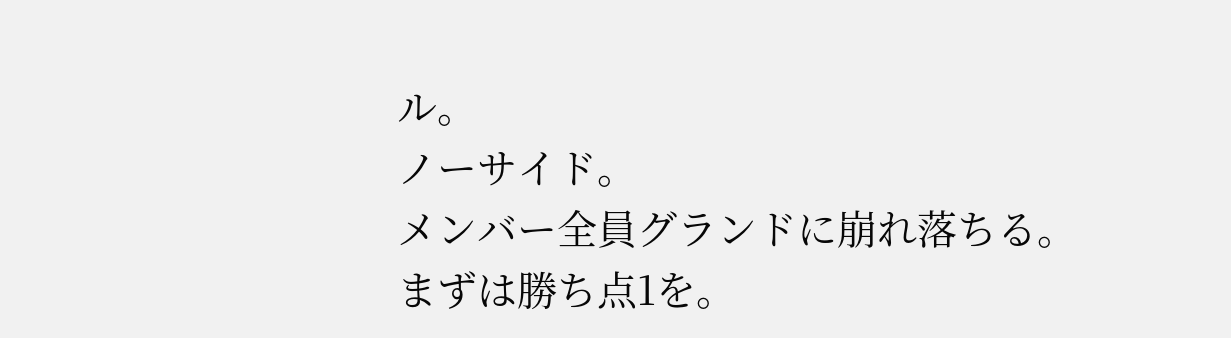ル。
ノーサイド。
メンバー全員グランドに崩れ落ちる。
まずは勝ち点1を。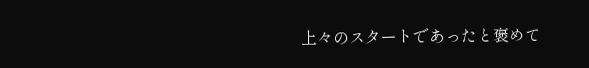上々のスタートであったと褒めて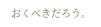おくべきだろう。